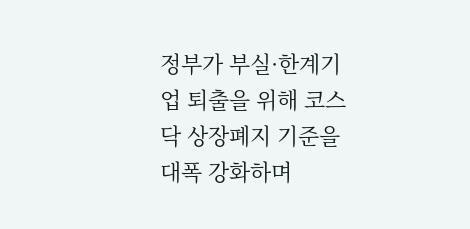정부가 부실·한계기업 퇴출을 위해 코스닥 상장폐지 기준을 대폭 강화하며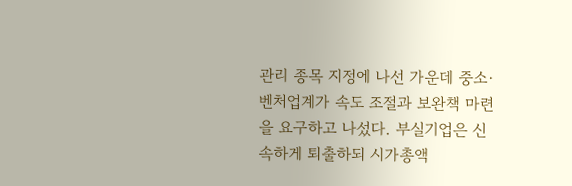관리 종목 지정에 나선 가운데 중소·벤처업계가 속도 조절과 보완책 마련을 요구하고 나섰다. 부실기업은 신속하게 퇴출하되 시가총액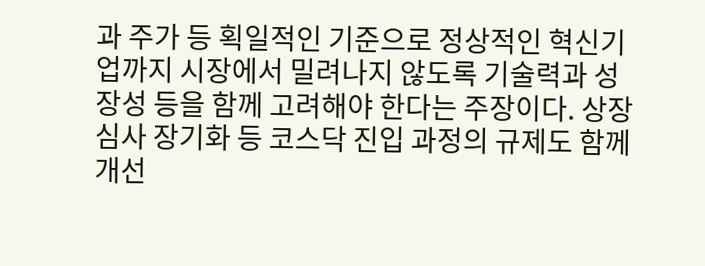과 주가 등 획일적인 기준으로 정상적인 혁신기업까지 시장에서 밀려나지 않도록 기술력과 성장성 등을 함께 고려해야 한다는 주장이다. 상장 심사 장기화 등 코스닥 진입 과정의 규제도 함께 개선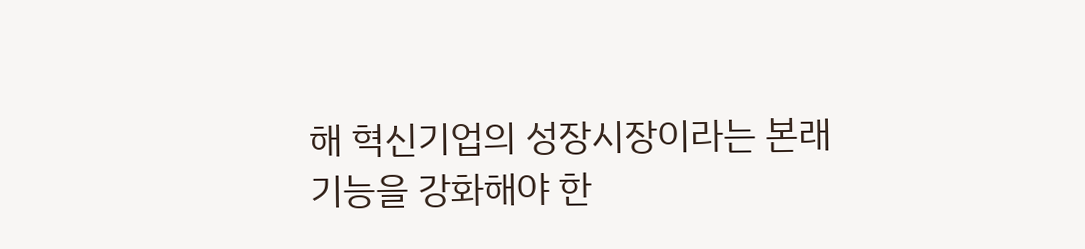해 혁신기업의 성장시장이라는 본래 기능을 강화해야 한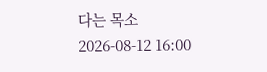다는 목소
2026-08-12 16:00